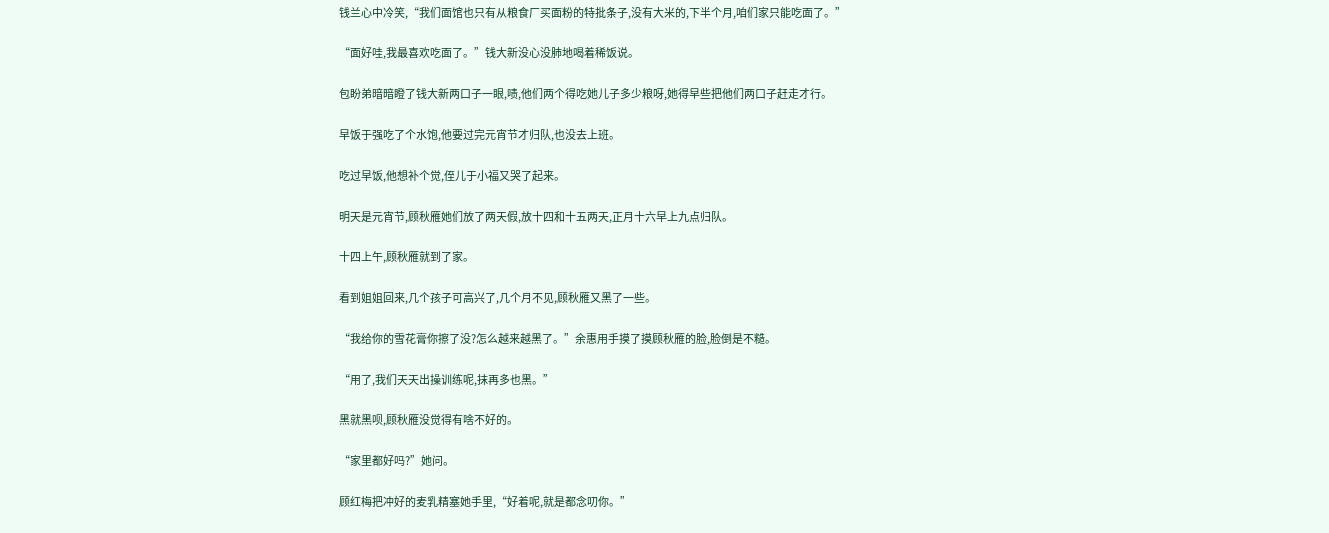钱兰心中冷笑,“我们面馆也只有从粮食厂买面粉的特批条子,没有大米的,下半个月,咱们家只能吃面了。”

“面好哇,我最喜欢吃面了。”钱大新没心没肺地喝着稀饭说。

包盼弟暗暗瞪了钱大新两口子一眼,啧,他们两个得吃她儿子多少粮呀,她得早些把他们两口子赶走才行。

早饭于强吃了个水饱,他要过完元宵节才归队,也没去上班。

吃过早饭,他想补个觉,侄儿于小福又哭了起来。

明天是元宵节,顾秋雁她们放了两天假,放十四和十五两天,正月十六早上九点归队。

十四上午,顾秋雁就到了家。

看到姐姐回来,几个孩子可高兴了,几个月不见,顾秋雁又黑了一些。

“我给你的雪花膏你擦了没?怎么越来越黑了。”余惠用手摸了摸顾秋雁的脸,脸倒是不糙。

“用了,我们天天出操训练呢,抹再多也黑。”

黑就黑呗,顾秋雁没觉得有啥不好的。

“家里都好吗?”她问。

顾红梅把冲好的麦乳精塞她手里,“好着呢,就是都念叨你。”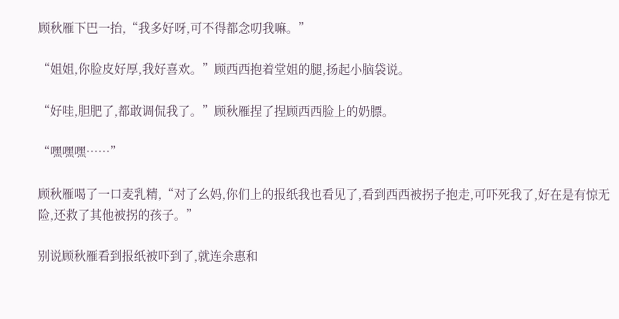顾秋雁下巴一抬,“我多好呀,可不得都念叨我嘛。”

“姐姐,你脸皮好厚,我好喜欢。”顾西西抱着堂姐的腿,扬起小脑袋说。

“好哇,胆肥了,都敢调侃我了。”顾秋雁捏了捏顾西西脸上的奶膘。

“嘿嘿嘿……”

顾秋雁喝了一口麦乳精,“对了幺妈,你们上的报纸我也看见了,看到西西被拐子抱走,可吓死我了,好在是有惊无险,还救了其他被拐的孩子。”

别说顾秋雁看到报纸被吓到了,就连余惠和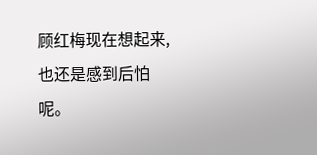顾红梅现在想起来,也还是感到后怕呢。